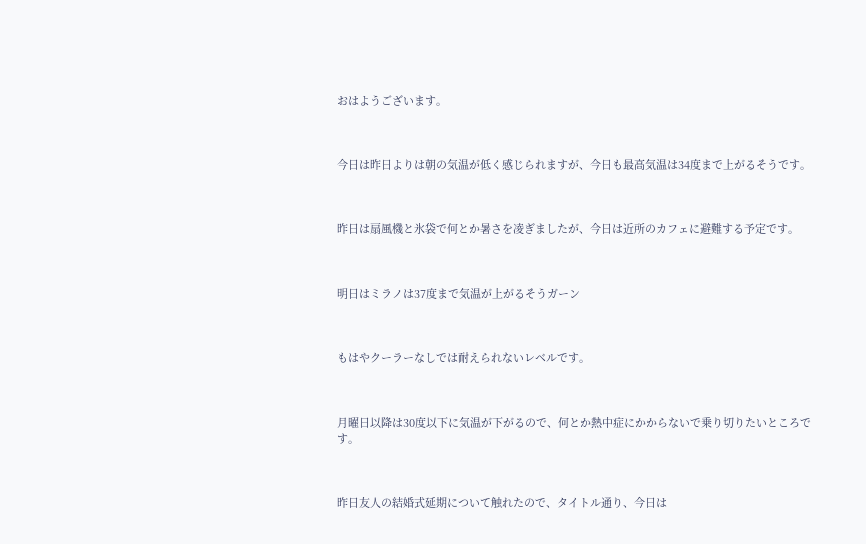おはようございます。



今日は昨日よりは朝の気温が低く感じられますが、今日も最高気温は34度まで上がるそうです。



昨日は扇風機と氷袋で何とか暑さを凌ぎましたが、今日は近所のカフェに避難する予定です。



明日はミラノは37度まで気温が上がるそうガーン



もはやクーラーなしでは耐えられないレベルです。



月曜日以降は30度以下に気温が下がるので、何とか熱中症にかからないで乗り切りたいところです。



昨日友人の結婚式延期について触れたので、タイトル通り、今日は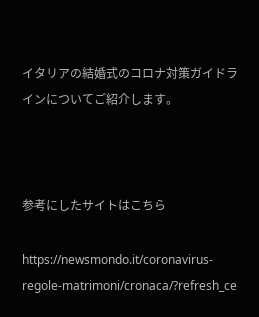イタリアの結婚式のコロナ対策ガイドラインについてご紹介します。



参考にしたサイトはこちら

https://newsmondo.it/coronavirus-regole-matrimoni/cronaca/?refresh_ce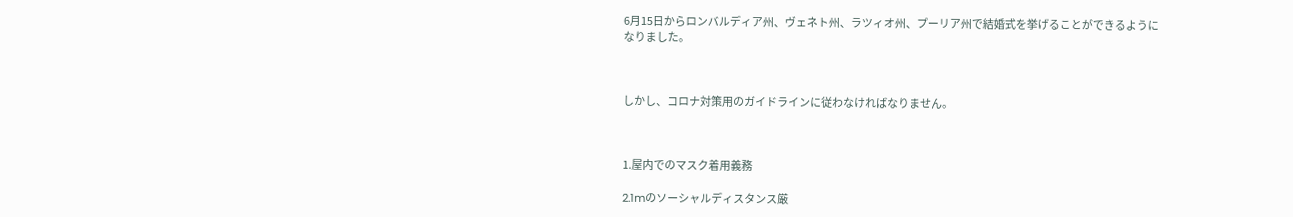6月15日からロンバルディア州、ヴェネト州、ラツィオ州、プーリア州で結婚式を挙げることができるようになりました。



しかし、コロナ対策用のガイドラインに従わなければなりません。



1.屋内でのマスク着用義務

2.1mのソーシャルディスタンス厳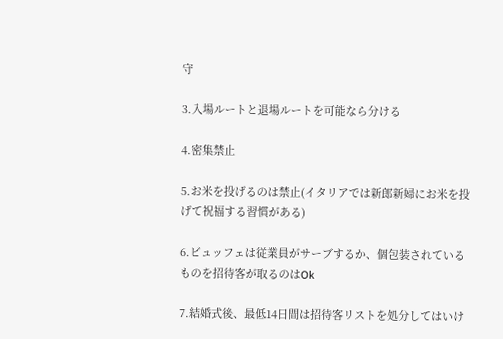守

3.入場ルートと退場ルートを可能なら分ける

4.密集禁止

5.お米を投げるのは禁止(イタリアでは新郎新婦にお米を投げて祝福する習慣がある)

6.ビュッフェは従業員がサーブするか、個包装されているものを招待客が取るのはOk

7.結婚式後、最低14日間は招待客リストを処分してはいけ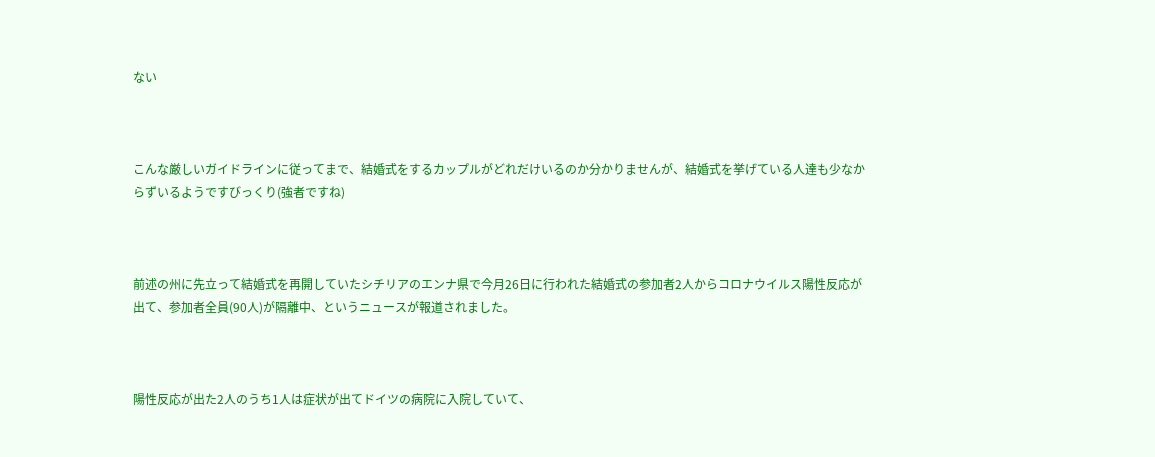ない



こんな厳しいガイドラインに従ってまで、結婚式をするカップルがどれだけいるのか分かりませんが、結婚式を挙げている人達も少なからずいるようですびっくり(強者ですね)



前述の州に先立って結婚式を再開していたシチリアのエンナ県で今月26日に行われた結婚式の参加者2人からコロナウイルス陽性反応が出て、参加者全員(90人)が隔離中、というニュースが報道されました。



陽性反応が出た2人のうち1人は症状が出てドイツの病院に入院していて、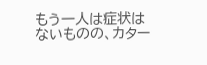もう一人は症状はないものの、カター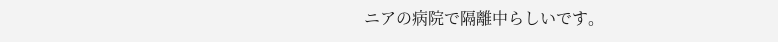ニアの病院で隔離中らしいです。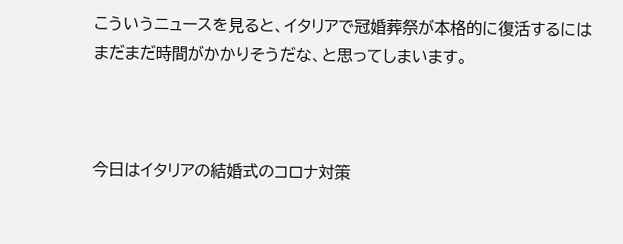こういうニュースを見ると、イタリアで冠婚葬祭が本格的に復活するにはまだまだ時間がかかりそうだな、と思ってしまいます。



今日はイタリアの結婚式のコロナ対策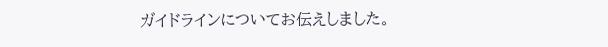ガイドラインについてお伝えしました。